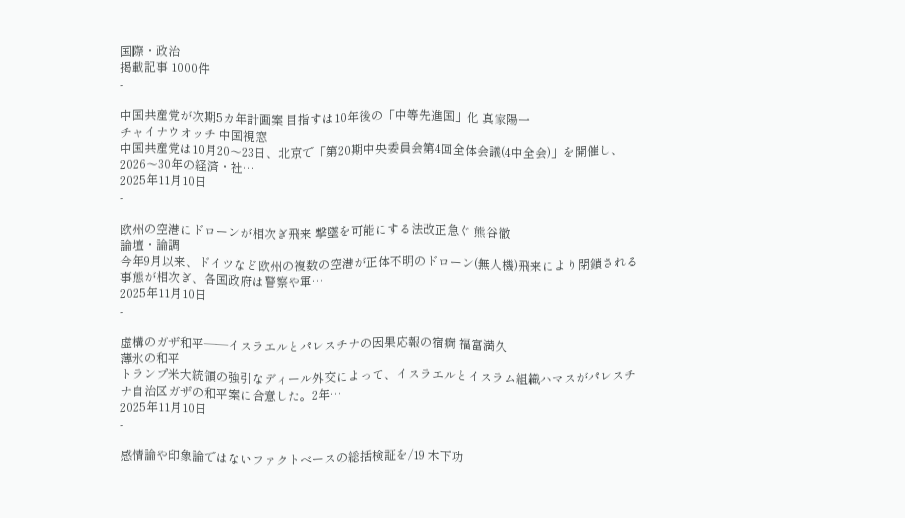国際・政治
掲載記事 1000件
-

中国共産党が次期5カ年計画案 目指すは10年後の「中等先進国」化 真家陽一
チャイナウオッチ 中国視窓
中国共産党は10月20〜23日、北京で「第20期中央委員会第4回全体会議(4中全会)」を開催し、2026〜30年の経済・社…
2025年11月10日
-

欧州の空港にドローンが相次ぎ飛来 撃墜を可能にする法改正急ぐ 熊谷徹
論壇・論調
今年9月以来、ドイツなど欧州の複数の空港が正体不明のドローン(無人機)飛来により閉鎖される事態が相次ぎ、各国政府は警察や軍…
2025年11月10日
-

虚構のガザ和平――イスラエルとパレスチナの因果応報の宿痾 福富満久
薄氷の和平
トランプ米大統領の強引なディール外交によって、イスラエルとイスラム組織ハマスがパレスチナ自治区ガザの和平案に合意した。2年…
2025年11月10日
-

感情論や印象論ではないファクトベースの総括検証を/19 木下功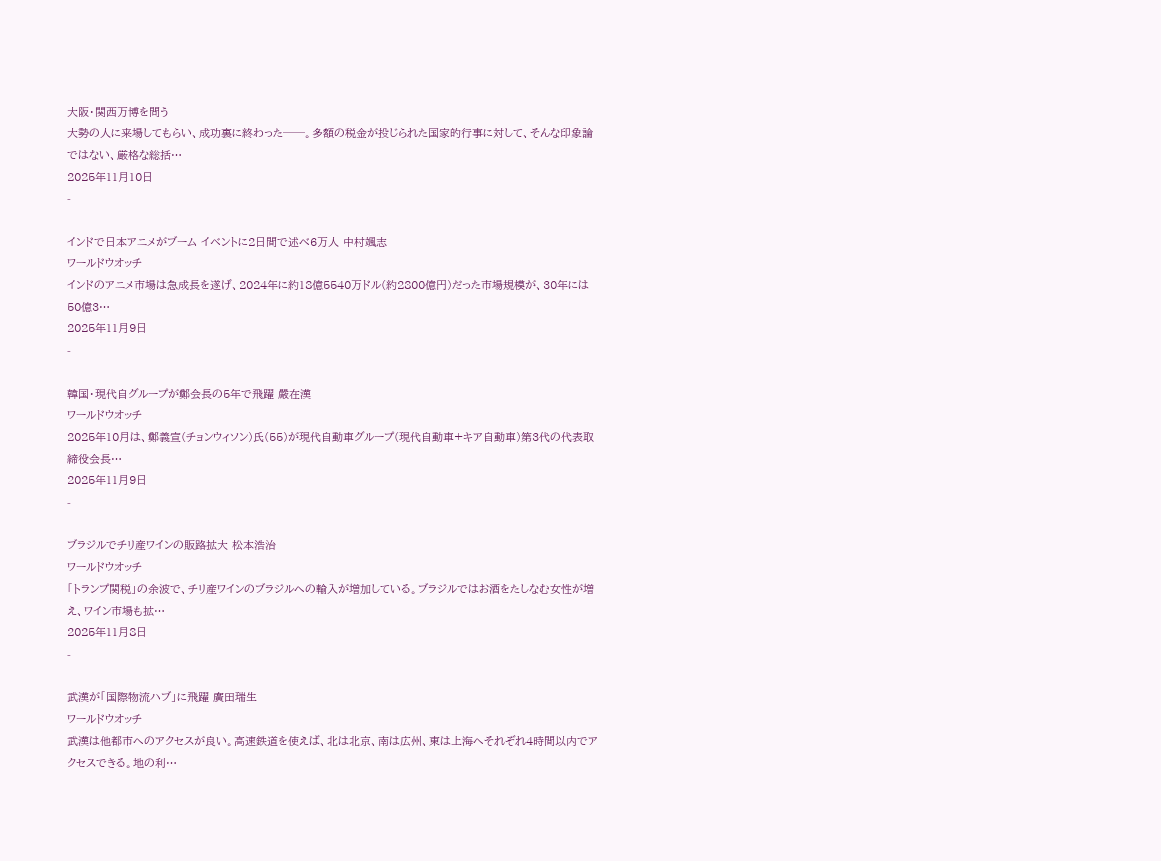大阪・関西万博を問う
大勢の人に来場してもらい、成功裏に終わった──。多額の税金が投じられた国家的行事に対して、そんな印象論ではない、厳格な総括…
2025年11月10日
-

インドで日本アニメがブーム イベントに2日間で述べ6万人 中村颯志
ワールドウオッチ
インドのアニメ市場は急成長を遂げ、2024年に約18億5540万ドル(約2800億円)だった市場規模が、30年には50億3…
2025年11月9日
-

韓国・現代自グループが鄭会長の5年で飛躍 嚴在漢
ワールドウオッチ
2025年10月は、鄭義宣(チョンウィソン)氏(55)が現代自動車グループ(現代自動車+キア自動車)第3代の代表取締役会長…
2025年11月9日
-

ブラジルでチリ産ワインの販路拡大 松本浩治
ワールドウオッチ
「トランプ関税」の余波で、チリ産ワインのブラジルへの輸入が増加している。ブラジルではお酒をたしなむ女性が増え、ワイン市場も拡…
2025年11月8日
-

武漢が「国際物流ハブ」に飛躍 廣田瑞生
ワールドウオッチ
武漢は他都市へのアクセスが良い。高速鉄道を使えば、北は北京、南は広州、東は上海へそれぞれ4時間以内でアクセスできる。地の利…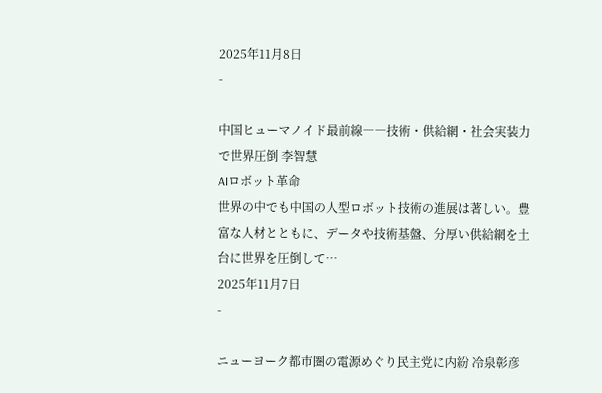2025年11月8日
-

中国ヒューマノイド最前線――技術・供給網・社会実装力で世界圧倒 李智慧
AIロボット革命
世界の中でも中国の人型ロボット技術の進展は著しい。豊富な人材とともに、データや技術基盤、分厚い供給網を土台に世界を圧倒して…
2025年11月7日
-

ニューヨーク都市圏の電源めぐり民主党に内紛 冷泉彰彦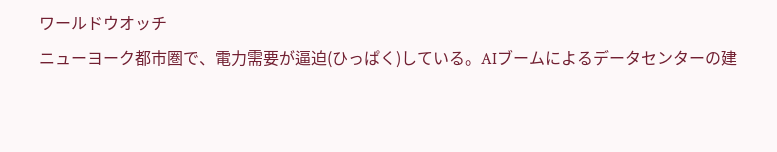ワールドウオッチ
ニューヨーク都市圏で、電力需要が逼迫(ひっぱく)している。AIブームによるデータセンターの建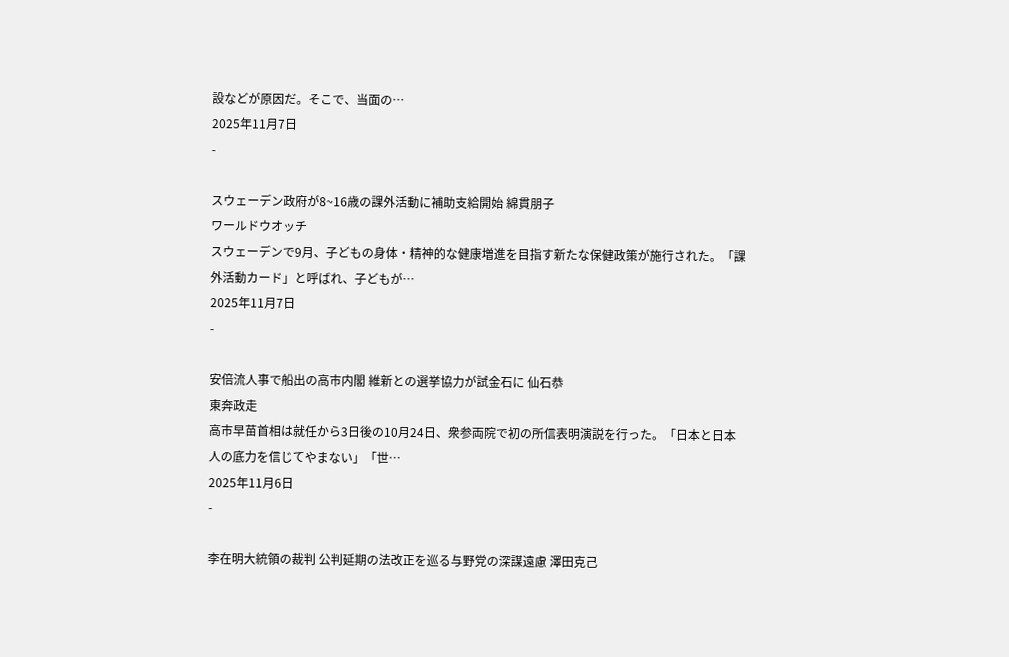設などが原因だ。そこで、当面の…
2025年11月7日
-

スウェーデン政府が8~16歳の課外活動に補助支給開始 綿貫朋子
ワールドウオッチ
スウェーデンで9月、子どもの身体・精神的な健康増進を目指す新たな保健政策が施行された。「課外活動カード」と呼ばれ、子どもが…
2025年11月7日
-

安倍流人事で船出の高市内閣 維新との選挙協力が試金石に 仙石恭
東奔政走
高市早苗首相は就任から3日後の10月24日、衆参両院で初の所信表明演説を行った。「日本と日本人の底力を信じてやまない」「世…
2025年11月6日
-

李在明大統領の裁判 公判延期の法改正を巡る与野党の深謀遠慮 澤田克己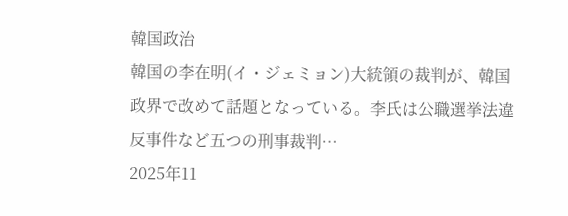韓国政治
韓国の李在明(イ・ジェミョン)大統領の裁判が、韓国政界で改めて話題となっている。李氏は公職選挙法違反事件など五つの刑事裁判…
2025年11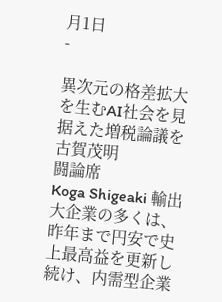月1日
-

異次元の格差拡大を生むAI社会を見据えた増税論議を 古賀茂明
闘論席
Koga Shigeaki 輸出大企業の多くは、昨年まで円安で史上最高益を更新し続け、内需型企業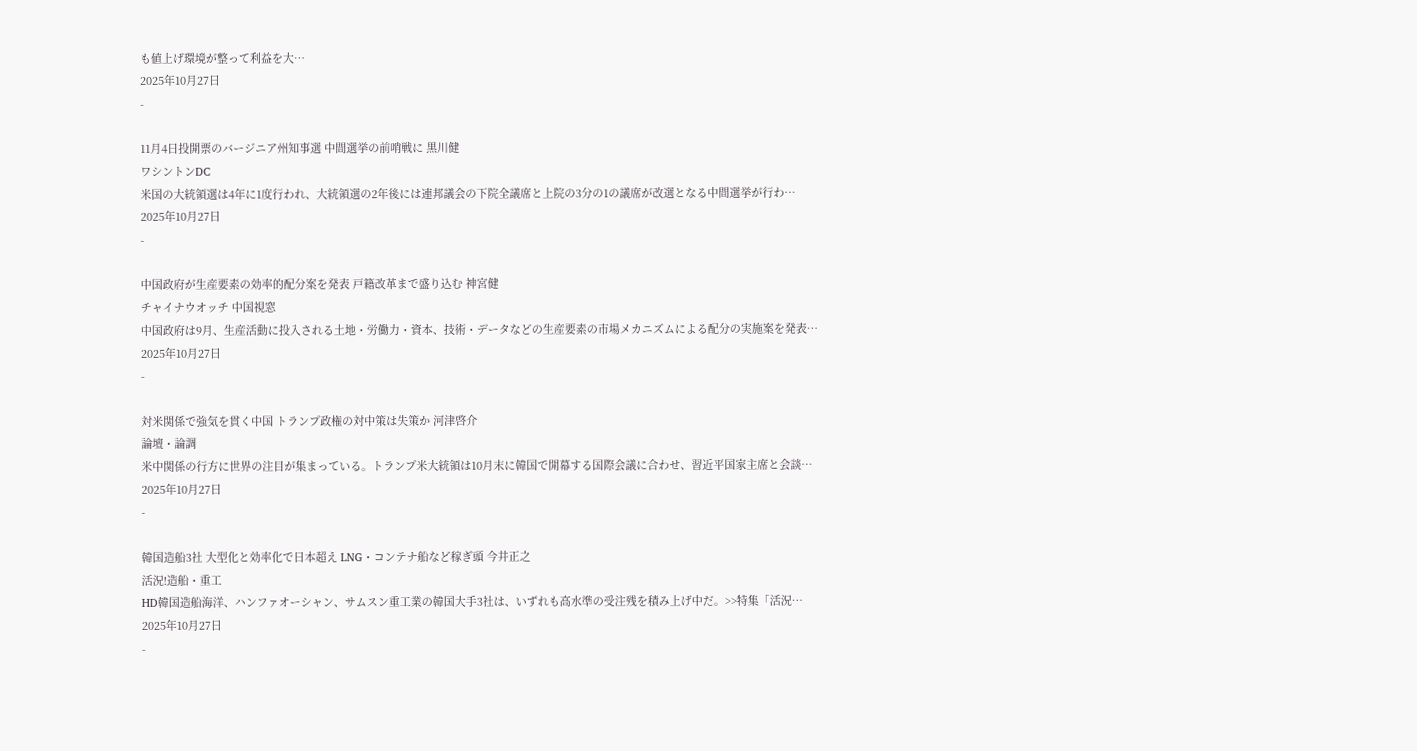も値上げ環境が整って利益を大…
2025年10月27日
-

11月4日投開票のバージニア州知事選 中間選挙の前哨戦に 黒川健
ワシントンDC
米国の大統領選は4年に1度行われ、大統領選の2年後には連邦議会の下院全議席と上院の3分の1の議席が改選となる中間選挙が行わ…
2025年10月27日
-

中国政府が生産要素の効率的配分案を発表 戸籍改革まで盛り込む 神宮健
チャイナウオッチ 中国視窓
中国政府は9月、生産活動に投入される土地・労働力・資本、技術・データなどの生産要素の市場メカニズムによる配分の実施案を発表…
2025年10月27日
-

対米関係で強気を貫く中国 トランプ政権の対中策は失策か 河津啓介
論壇・論調
米中関係の行方に世界の注目が集まっている。トランプ米大統領は10月末に韓国で開幕する国際会議に合わせ、習近平国家主席と会談…
2025年10月27日
-

韓国造船3社 大型化と効率化で日本超え LNG・コンテナ船など稼ぎ頭 今井正之
活況!造船・重工
HD韓国造船海洋、ハンファオーシャン、サムスン重工業の韓国大手3社は、いずれも高水準の受注残を積み上げ中だ。>>特集「活況…
2025年10月27日
-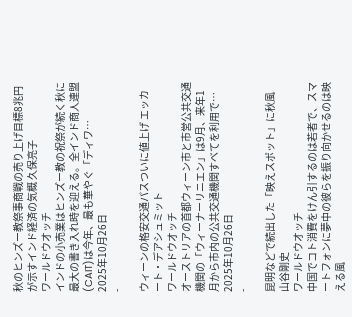秋のヒンズー教祭事商戦の売り上げ目標8兆円が示すインド経済の気概 久保亮子
ワールドウオッチ
インドの小売業はヒンズー教の祝祭が続く秋に最大の書き入れ時を迎える。全インド商人連盟(CAIT)は今年、最も華やぐ「ディワ…
2025年10月26日
-

ウィーンの格安交通パスついに値上げ エッカート・デアシュミット
ワールドウオッチ
オーストリアの首都ウィーン市と市営公共交通機関の「ウィーナーリニエン」は9月、来年1月から市内の公共交通機関すべてを利用で…
2025年10月26日
-

昆明などで続出した「映えスポット」に秋風 山谷剛史
ワールドウオッチ
中国でコト消費をけん引するのは若者で、スマートフォンに夢中の彼らを振り向かせるのは映える風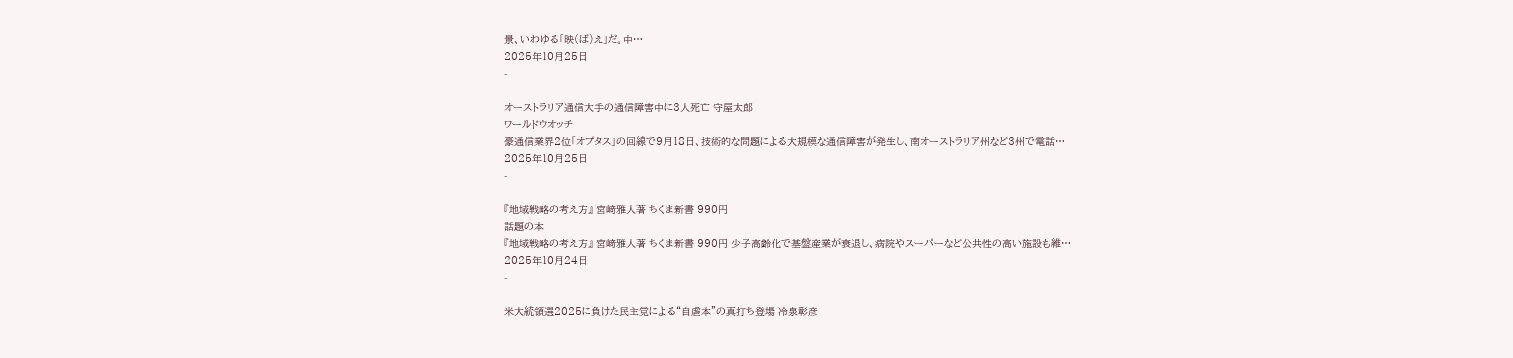景、いわゆる「映(ば)え」だ。中…
2025年10月25日
-

オーストラリア通信大手の通信障害中に3人死亡 守屋太郎
ワールドウオッチ
豪通信業界2位「オプタス」の回線で9月18日、技術的な問題による大規模な通信障害が発生し、南オーストラリア州など3州で電話…
2025年10月25日
-

『地域戦略の考え方』 宮﨑雅人著 ちくま新書 990円
話題の本
『地域戦略の考え方』 宮﨑雅人著 ちくま新書 990円 少子高齢化で基盤産業が衰退し、病院やスーパーなど公共性の高い施設も維…
2025年10月24日
-

米大統領選2025に負けた民主党による“自虐本”の真打ち登場 冷泉彰彦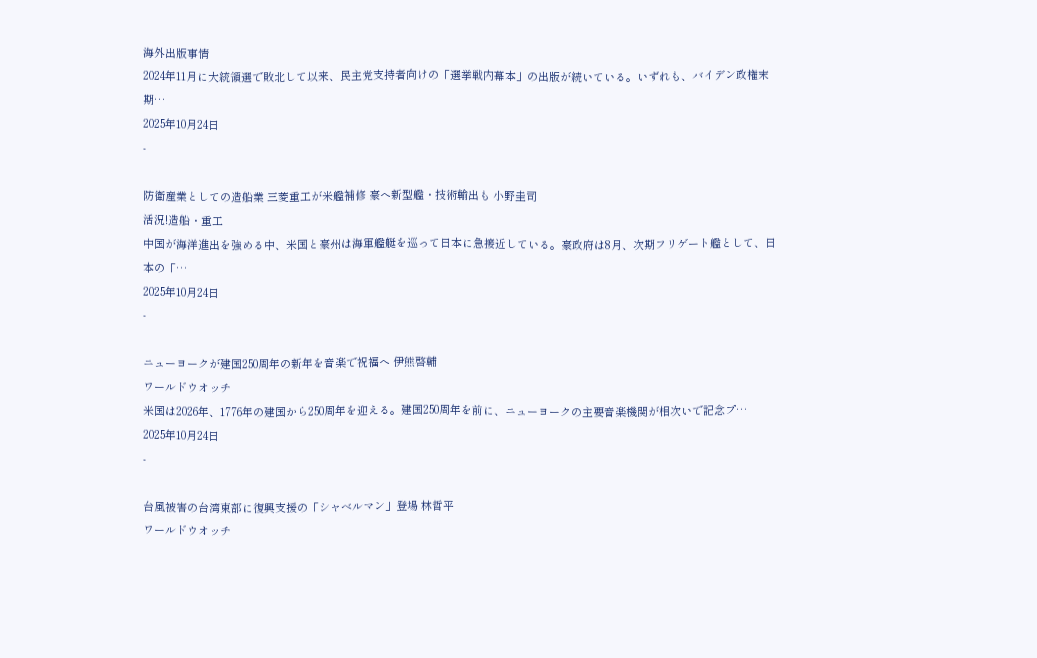海外出版事情
2024年11月に大統領選で敗北して以来、民主党支持者向けの「選挙戦内幕本」の出版が続いている。いずれも、バイデン政権末期…
2025年10月24日
-

防衛産業としての造船業 三菱重工が米艦補修 豪へ新型艦・技術輸出も 小野圭司
活況!造船・重工
中国が海洋進出を強める中、米国と豪州は海軍艦艇を巡って日本に急接近している。豪政府は8月、次期フリゲート艦として、日本の「…
2025年10月24日
-

ニューヨークが建国250周年の新年を音楽で祝福へ 伊熊啓輔
ワールドウオッチ
米国は2026年、1776年の建国から250周年を迎える。建国250周年を前に、ニューヨークの主要音楽機関が相次いで記念プ…
2025年10月24日
-

台風被害の台湾東部に復興支援の「シャベルマン」登場 林哲平
ワールドウオッチ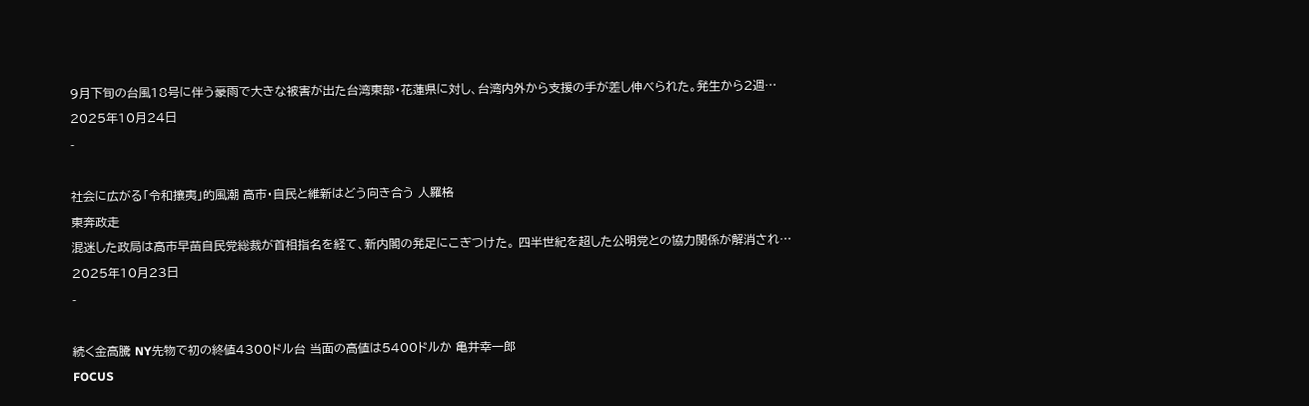9月下旬の台風18号に伴う豪雨で大きな被害が出た台湾東部・花蓮県に対し、台湾内外から支援の手が差し伸べられた。発生から2週…
2025年10月24日
-

社会に広がる「令和攘夷」的風潮 高市・自民と維新はどう向き合う 人羅格
東奔政走
混迷した政局は高市早苗自民党総裁が首相指名を経て、新内閣の発足にこぎつけた。 四半世紀を超した公明党との協力関係が解消され…
2025年10月23日
-

続く金高騰 NY先物で初の終値4300ドル台 当面の高値は5400ドルか 亀井幸一郎
FOCUS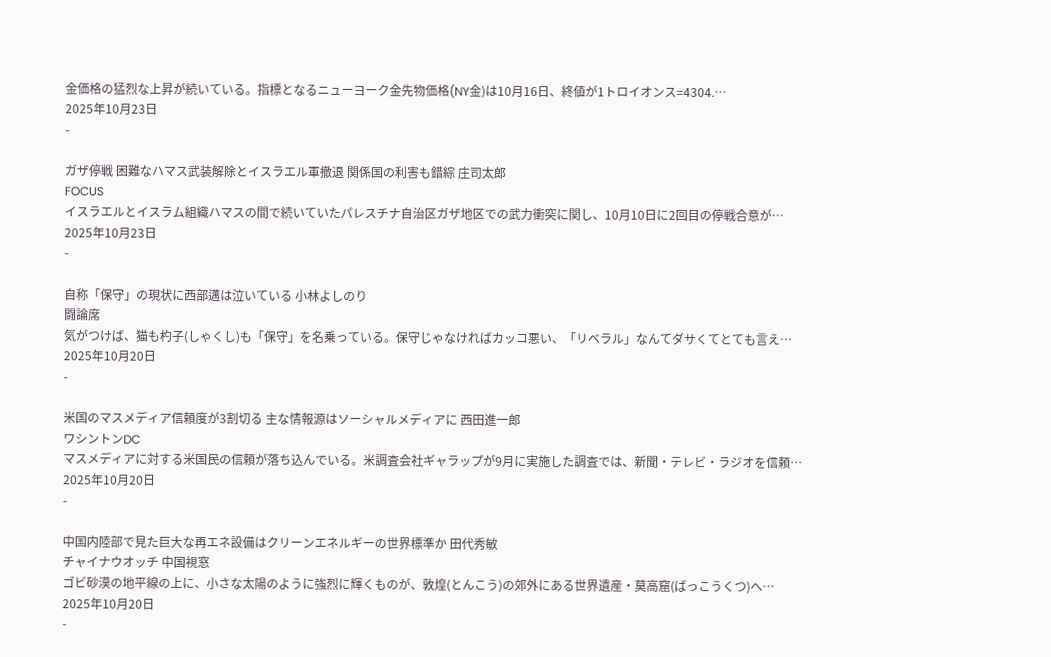金価格の猛烈な上昇が続いている。指標となるニューヨーク金先物価格(NY金)は10月16日、終値が1トロイオンス=4304.…
2025年10月23日
-

ガザ停戦 困難なハマス武装解除とイスラエル軍撤退 関係国の利害も錯綜 庄司太郎
FOCUS
イスラエルとイスラム組織ハマスの間で続いていたパレスチナ自治区ガザ地区での武力衝突に関し、10月10日に2回目の停戦合意が…
2025年10月23日
-

自称「保守」の現状に西部邁は泣いている 小林よしのり
闘論席
気がつけば、猫も杓子(しゃくし)も「保守」を名乗っている。保守じゃなければカッコ悪い、「リベラル」なんてダサくてとても言え…
2025年10月20日
-

米国のマスメディア信頼度が3割切る 主な情報源はソーシャルメディアに 西田進一郎
ワシントンDC
マスメディアに対する米国民の信頼が落ち込んでいる。米調査会社ギャラップが9月に実施した調査では、新聞・テレビ・ラジオを信頼…
2025年10月20日
-

中国内陸部で見た巨大な再エネ設備はクリーンエネルギーの世界標準か 田代秀敏
チャイナウオッチ 中国視窓
ゴビ砂漠の地平線の上に、小さな太陽のように強烈に輝くものが、敦煌(とんこう)の郊外にある世界遺産・莫高窟(ばっこうくつ)へ…
2025年10月20日
-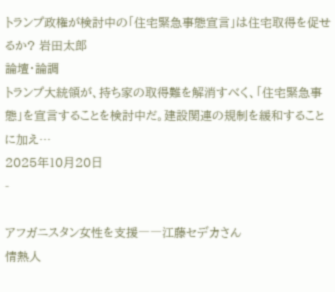トランプ政権が検討中の「住宅緊急事態宣言」は住宅取得を促せるか? 岩田太郎
論壇・論調
トランプ大統領が、持ち家の取得難を解消すべく、「住宅緊急事態」を宣言することを検討中だ。建設関連の規制を緩和することに加え…
2025年10月20日
-

アフガニスタン女性を支援――江藤セデカさん
情熱人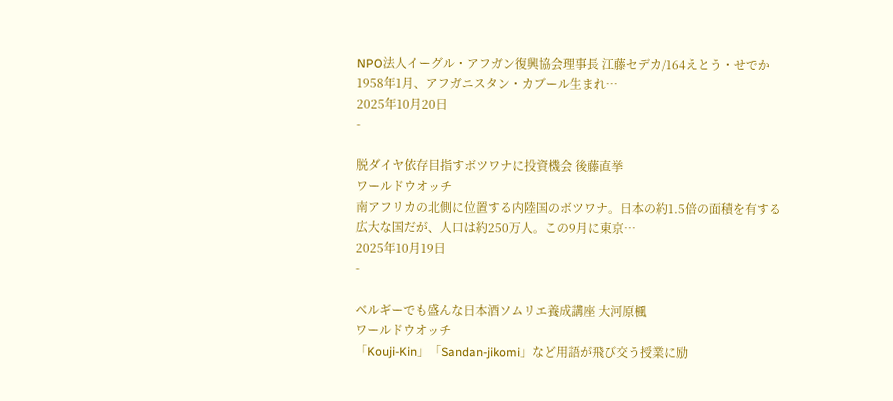NPO法人イーグル・アフガン復興協会理事長 江藤セデカ/164えとう・せでか 1958年1月、アフガニスタン・カブール生まれ…
2025年10月20日
-

脱ダイヤ依存目指すボツワナに投資機会 後藤直挙
ワールドウオッチ
南アフリカの北側に位置する内陸国のボツワナ。日本の約1.5倍の面積を有する広大な国だが、人口は約250万人。この9月に東京…
2025年10月19日
-

ベルギーでも盛んな日本酒ソムリエ養成講座 大河原楓
ワールドウオッチ
「Kouji-Kin」「Sandan-jikomi」など用語が飛び交う授業に励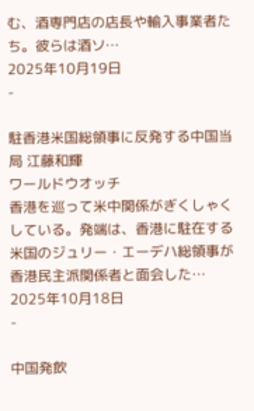む、酒専門店の店長や輸入事業者たち。彼らは酒ソ…
2025年10月19日
-

駐香港米国総領事に反発する中国当局 江藤和輝
ワールドウオッチ
香港を巡って米中関係がぎくしゃくしている。発端は、香港に駐在する米国のジュリー・エーデハ総領事が香港民主派関係者と面会した…
2025年10月18日
-

中国発飲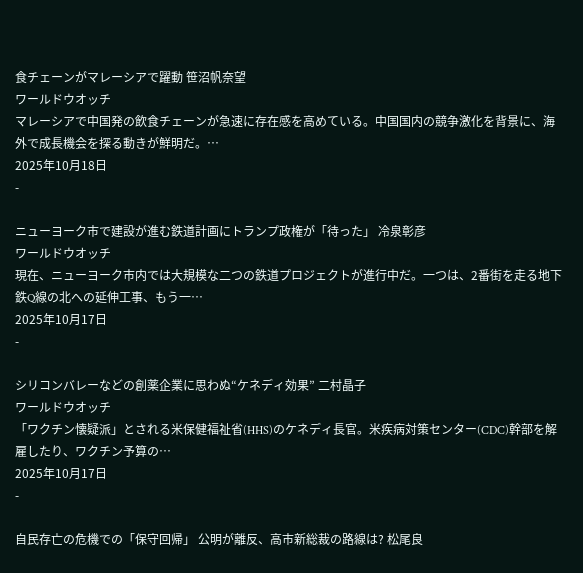食チェーンがマレーシアで躍動 笹沼帆奈望
ワールドウオッチ
マレーシアで中国発の飲食チェーンが急速に存在感を高めている。中国国内の競争激化を背景に、海外で成長機会を探る動きが鮮明だ。…
2025年10月18日
-

ニューヨーク市で建設が進む鉄道計画にトランプ政権が「待った」 冷泉彰彦
ワールドウオッチ
現在、ニューヨーク市内では大規模な二つの鉄道プロジェクトが進行中だ。一つは、2番街を走る地下鉄Q線の北への延伸工事、もう一…
2025年10月17日
-

シリコンバレーなどの創薬企業に思わぬ“ケネディ効果” 二村晶子
ワールドウオッチ
「ワクチン懐疑派」とされる米保健福祉省(HHS)のケネディ長官。米疾病対策センター(CDC)幹部を解雇したり、ワクチン予算の…
2025年10月17日
-

自民存亡の危機での「保守回帰」 公明が離反、高市新総裁の路線は? 松尾良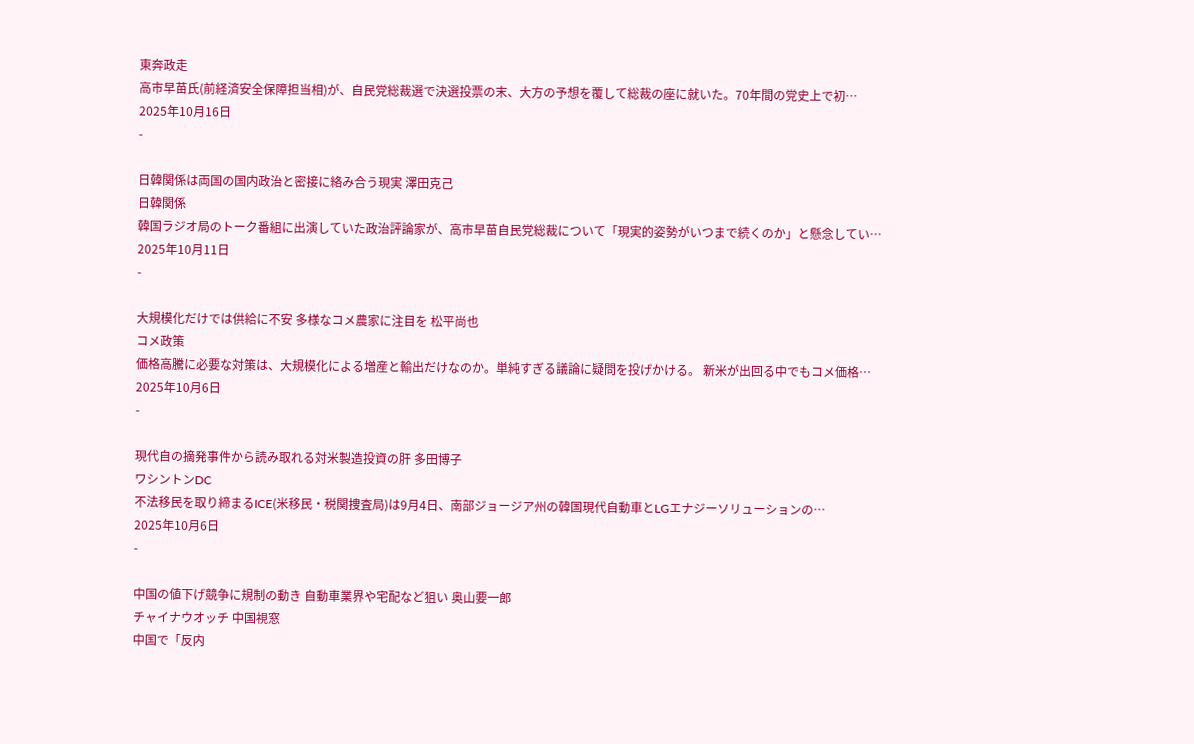東奔政走
高市早苗氏(前経済安全保障担当相)が、自民党総裁選で決選投票の末、大方の予想を覆して総裁の座に就いた。70年間の党史上で初…
2025年10月16日
-

日韓関係は両国の国内政治と密接に絡み合う現実 澤田克己
日韓関係
韓国ラジオ局のトーク番組に出演していた政治評論家が、高市早苗自民党総裁について「現実的姿勢がいつまで続くのか」と懸念してい…
2025年10月11日
-

大規模化だけでは供給に不安 多様なコメ農家に注目を 松平尚也
コメ政策
価格高騰に必要な対策は、大規模化による増産と輸出だけなのか。単純すぎる議論に疑問を投げかける。 新米が出回る中でもコメ価格…
2025年10月6日
-

現代自の摘発事件から読み取れる対米製造投資の肝 多田博子
ワシントンDC
不法移民を取り締まるICE(米移民・税関捜査局)は9月4日、南部ジョージア州の韓国現代自動車とLGエナジーソリューションの…
2025年10月6日
-

中国の値下げ競争に規制の動き 自動車業界や宅配など狙い 奥山要一郎
チャイナウオッチ 中国視窓
中国で「反内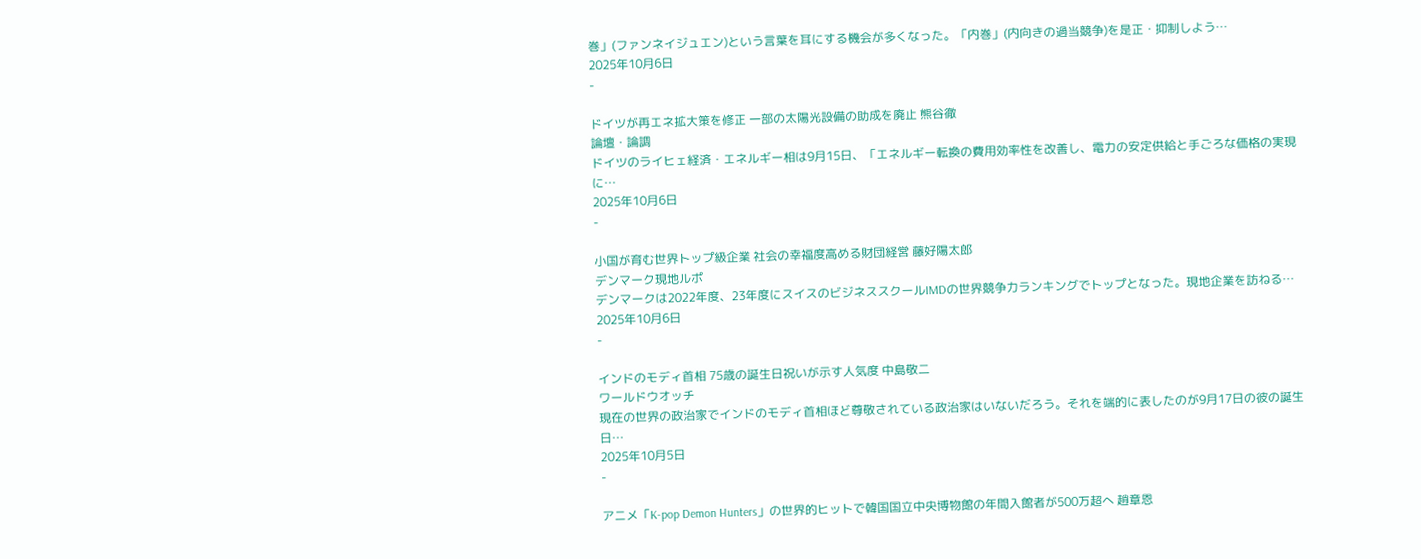巻」(ファンネイジュエン)という言葉を耳にする機会が多くなった。「内巻」(内向きの過当競争)を是正・抑制しよう…
2025年10月6日
-

ドイツが再エネ拡大策を修正 一部の太陽光設備の助成を廃止 熊谷徹
論壇・論調
ドイツのライヒェ経済・エネルギー相は9月15日、「エネルギー転換の費用効率性を改善し、電力の安定供給と手ごろな価格の実現に…
2025年10月6日
-

小国が育む世界トップ級企業 社会の幸福度高める財団経営 藤好陽太郎
デンマーク現地ルポ
デンマークは2022年度、23年度にスイスのビジネススクールIMDの世界競争力ランキングでトップとなった。現地企業を訪ねる…
2025年10月6日
-

インドのモディ首相 75歳の誕生日祝いが示す人気度 中島敬二
ワールドウオッチ
現在の世界の政治家でインドのモディ首相ほど尊敬されている政治家はいないだろう。それを端的に表したのが9月17日の彼の誕生日…
2025年10月5日
-

アニメ「K-pop Demon Hunters」の世界的ヒットで韓国国立中央博物館の年間入館者が500万超へ 趙章恩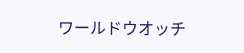ワールドウオッチ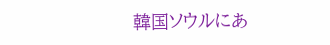韓国ソウルにあ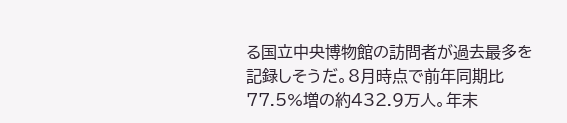る国立中央博物館の訪問者が過去最多を記録しそうだ。8月時点で前年同期比77.5%増の約432.9万人。年末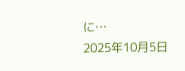に…
2025年10月5日